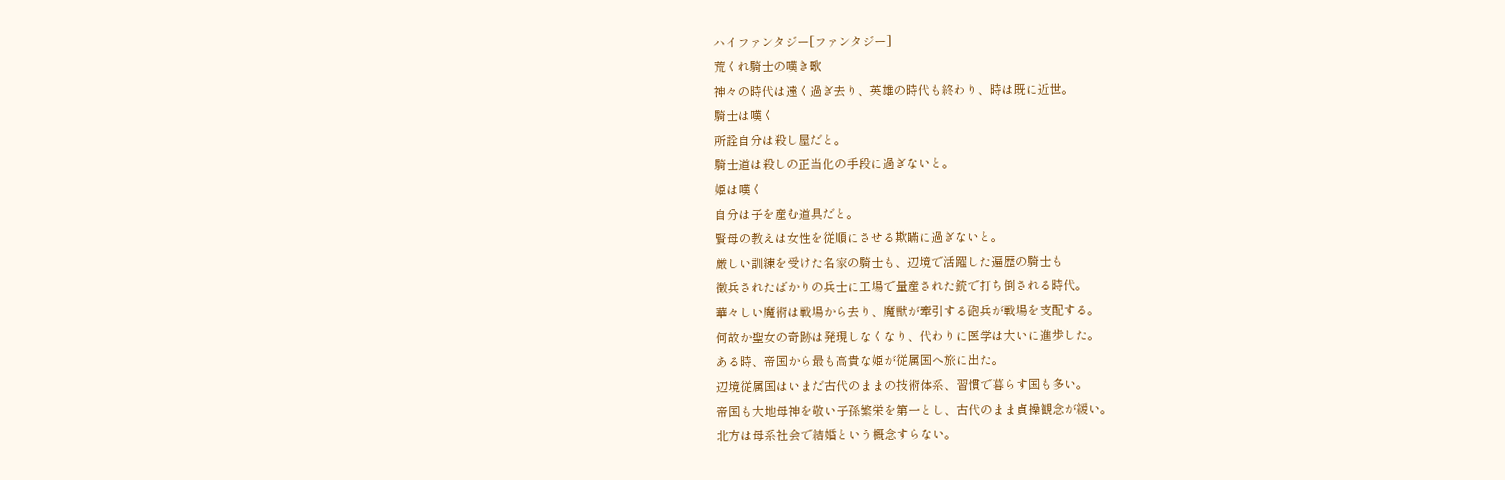ハイファンタジー[ファンタジー]
荒くれ騎士の嘆き歌
神々の時代は遠く過ぎ去り、英雄の時代も終わり、時は既に近世。
騎士は嘆く
所詮自分は殺し屋だと。
騎士道は殺しの正当化の手段に過ぎないと。
姫は嘆く
自分は子を産む道具だと。
賢母の教えは女性を従順にさせる欺瞞に過ぎないと。
厳しい訓練を受けた名家の騎士も、辺境で活躍した遍歴の騎士も
徴兵されたばかりの兵士に工場で量産された銃で打ち倒される時代。
華々しい魔術は戦場から去り、魔獣が牽引する砲兵が戦場を支配する。
何故か聖女の奇跡は発現しなくなり、代わりに医学は大いに進歩した。
ある時、帝国から最も高貴な姫が従属国へ旅に出た。
辺境従属国はいまだ古代のままの技術体系、習慣で暮らす国も多い。
帝国も大地母神を敬い子孫繁栄を第一とし、古代のまま貞操観念が緩い。
北方は母系社会で結婚という概念すらない。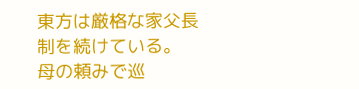東方は厳格な家父長制を続けている。
母の頼みで巡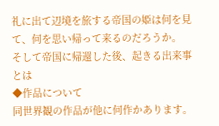礼に出て辺境を旅する帝国の姫は何を見て、何を思い帰って来るのだろうか。
そして帝国に帰還した後、起きる出来事とは
◆作品について
同世界観の作品が他に何作かあります。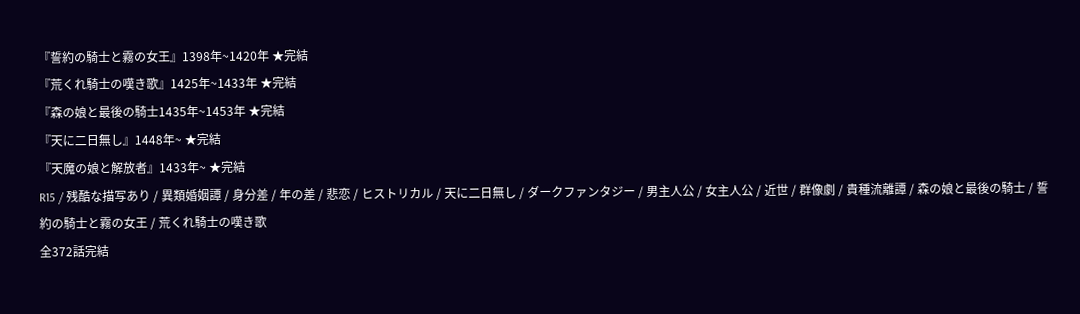『誓約の騎士と霧の女王』1398年~1420年 ★完結
『荒くれ騎士の嘆き歌』1425年~1433年 ★完結
『森の娘と最後の騎士1435年~1453年 ★完結
『天に二日無し』1448年~ ★完結
『天魔の娘と解放者』1433年~ ★完結
R15 / 残酷な描写あり / 異類婚姻譚 / 身分差 / 年の差 / 悲恋 / ヒストリカル / 天に二日無し / ダークファンタジー / 男主人公 / 女主人公 / 近世 / 群像劇 / 貴種流離譚 / 森の娘と最後の騎士 / 誓約の騎士と霧の女王 / 荒くれ騎士の嘆き歌
全372話完結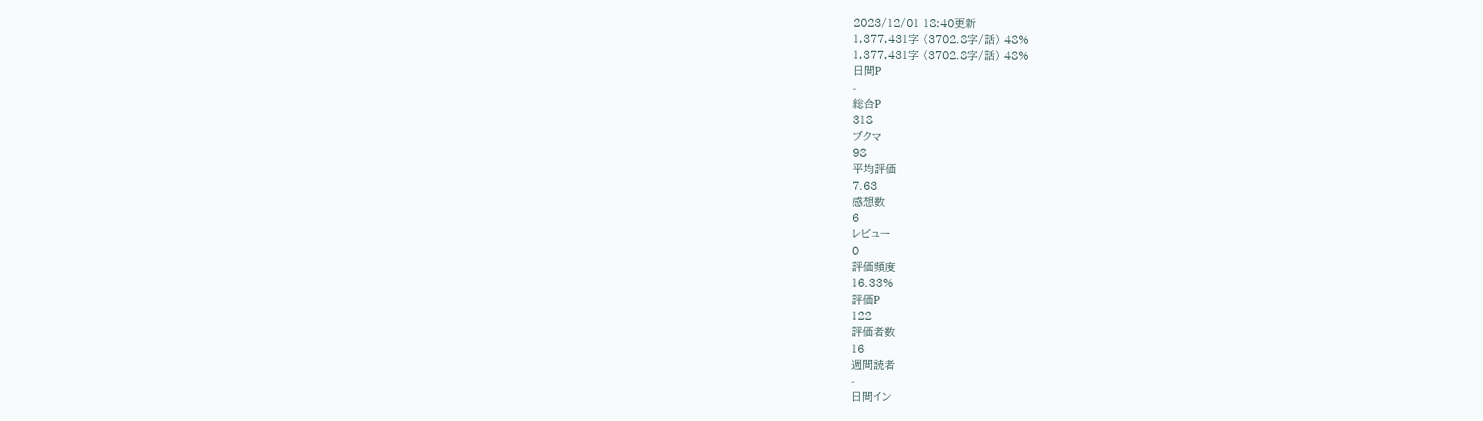2023/12/01 18:40更新
1,377,431字 (3702.8字/話) 48%
1,377,431字 (3702.8字/話) 48%
日間P
-
総合P
318
ブクマ
98
平均評価
7.63
感想数
6
レビュー
0
評価頻度
16.33%
評価P
122
評価者数
16
週間読者
-
日間イン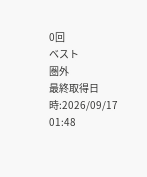0回
ベスト
圏外
最終取得日時:2026/09/17 01:48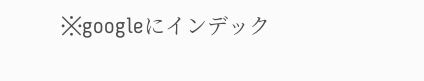※googleにインデック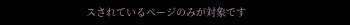スされているページのみが対象です